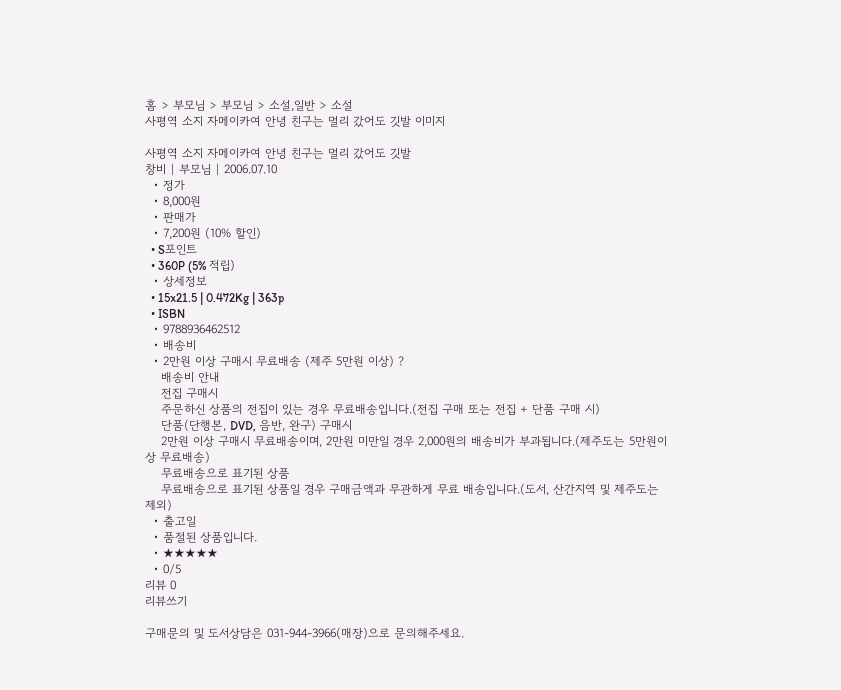홈 > 부모님 > 부모님 > 소설,일반 > 소설
사평역 소지 자메이카여 안녕 친구는 멀리 갔어도 깃발 이미지

사평역 소지 자메이카여 안녕 친구는 멀리 갔어도 깃발
창비 | 부모님 | 2006.07.10
  • 정가
  • 8,000원
  • 판매가
  • 7,200원 (10% 할인)
  • S포인트
  • 360P (5% 적립)
  • 상세정보
  • 15x21.5 | 0.472Kg | 363p
  • ISBN
  • 9788936462512
  • 배송비
  • 2만원 이상 구매시 무료배송 (제주 5만원 이상) ?
    배송비 안내
    전집 구매시
    주문하신 상품의 전집이 있는 경우 무료배송입니다.(전집 구매 또는 전집 + 단품 구매 시)
    단품(단행본, DVD, 음반, 완구) 구매시
    2만원 이상 구매시 무료배송이며, 2만원 미만일 경우 2,000원의 배송비가 부과됩니다.(제주도는 5만원이상 무료배송)
    무료배송으로 표기된 상품
    무료배송으로 표기된 상품일 경우 구매금액과 무관하게 무료 배송입니다.(도서, 산간지역 및 제주도는 제외)
  • 출고일
  • 품절된 상품입니다.
  • ★★★★★
  • 0/5
리뷰 0
리뷰쓰기

구매문의 및 도서상담은 031-944-3966(매장)으로 문의해주세요.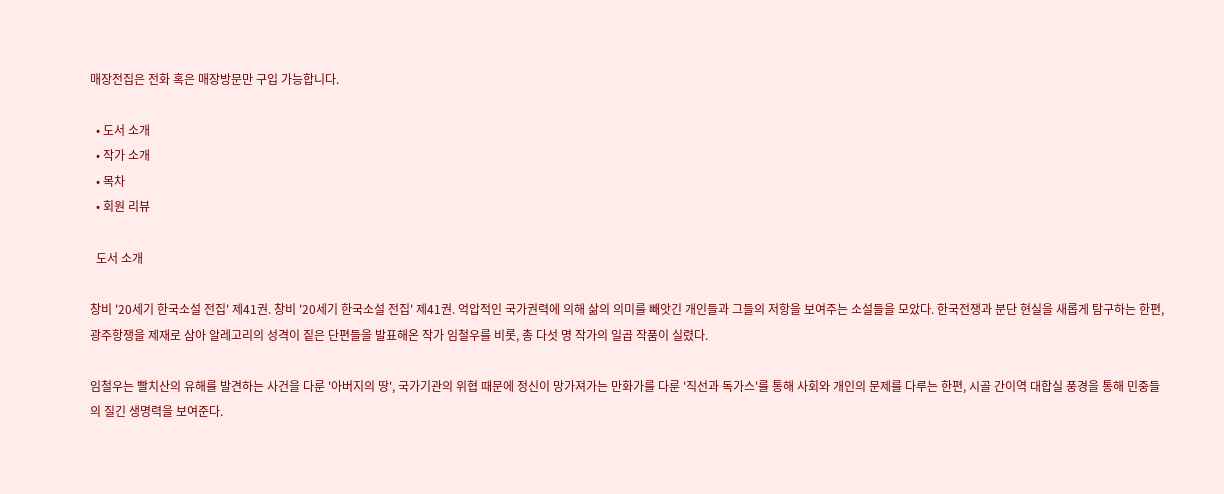매장전집은 전화 혹은 매장방문만 구입 가능합니다.

  • 도서 소개
  • 작가 소개
  • 목차
  • 회원 리뷰

  도서 소개

창비 '20세기 한국소설 전집' 제41권. 창비 '20세기 한국소설 전집' 제41권. 억압적인 국가권력에 의해 삶의 의미를 빼앗긴 개인들과 그들의 저항을 보여주는 소설들을 모았다. 한국전쟁과 분단 현실을 새롭게 탐구하는 한편, 광주항쟁을 제재로 삼아 알레고리의 성격이 짙은 단편들을 발표해온 작가 임철우를 비롯, 총 다섯 명 작가의 일곱 작품이 실렸다.

임철우는 빨치산의 유해를 발견하는 사건을 다룬 '아버지의 땅', 국가기관의 위협 때문에 정신이 망가져가는 만화가를 다룬 '직선과 독가스'를 통해 사회와 개인의 문제를 다루는 한편, 시골 간이역 대합실 풍경을 통해 민중들의 질긴 생명력을 보여준다.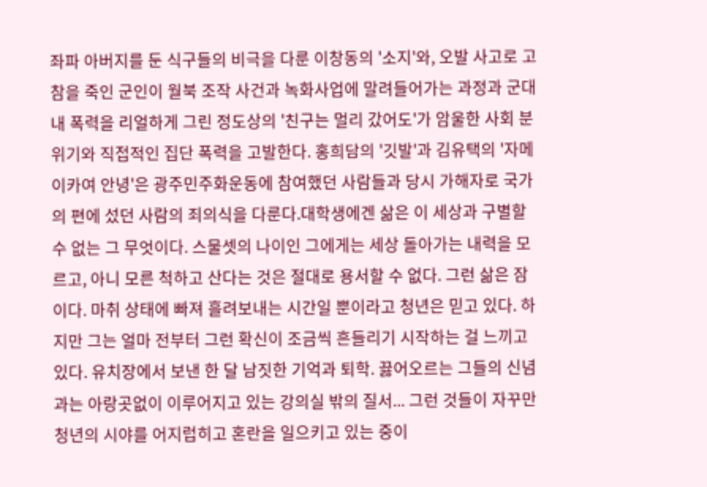좌파 아버지를 둔 식구들의 비극을 다룬 이창동의 '소지'와, 오발 사고로 고참을 죽인 군인이 월북 조작 사건과 녹화사업에 말려들어가는 과정과 군대 내 폭력을 리얼하게 그린 정도상의 '친구는 멀리 갔어도'가 암울한 사회 분위기와 직접적인 집단 폭력을 고발한다. 홍희담의 '깃발'과 김유택의 '자메이카여 안녕'은 광주민주화운동에 참여했던 사람들과 당시 가해자로 국가의 편에 섰던 사람의 죄의식을 다룬다.대학생에겐 삶은 이 세상과 구별할 수 없는 그 무엇이다. 스물셋의 나이인 그에게는 세상 돌아가는 내력을 모르고, 아니 모른 척하고 산다는 것은 절대로 용서할 수 없다. 그런 삶은 잠이다. 마취 상태에 빠져 흘려보내는 시간일 뿐이라고 청년은 믿고 있다. 하지만 그는 얼마 전부터 그런 확신이 조금씩 흔들리기 시작하는 걸 느끼고 있다. 유치장에서 보낸 한 달 남짓한 기억과 퇴학. 끓어오르는 그들의 신념과는 아랑곳없이 이루어지고 있는 강의실 밖의 질서... 그런 것들이 자꾸만 청년의 시야를 어지럽히고 혼란을 일으키고 있는 중이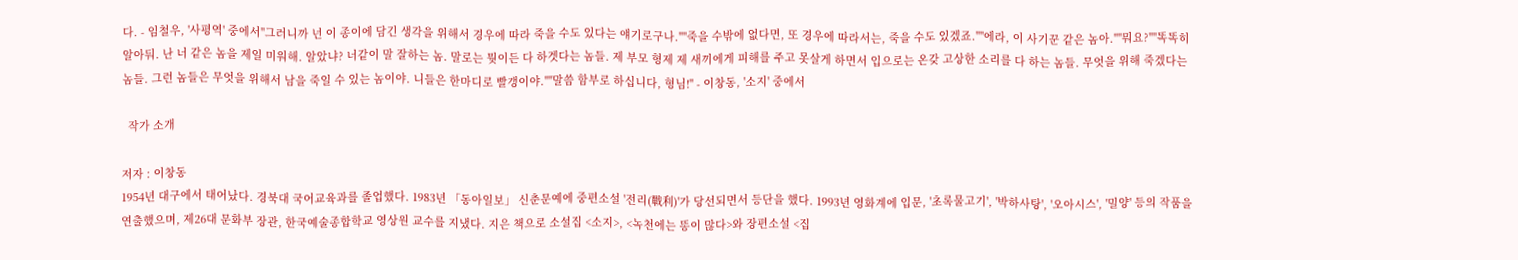다. - 임철우, '사평역' 중에서"그러니까 넌 이 종이에 담긴 생각을 위해서 경우에 따라 죽을 수도 있다는 얘기로구나.""죽을 수밖에 없다면, 또 경우에 따라서는, 죽을 수도 있겠죠.""에라, 이 사기꾼 같은 놈아.""뭐요?""똑똑히 알아둬. 난 너 같은 놈을 제일 미워해. 알았냐? 너같이 말 잘하는 놈. 말로는 뭣이든 다 하겟다는 놈들. 제 부모 형제 제 새끼에게 피해를 주고 못살게 하면서 입으로는 온갖 고상한 소리를 다 하는 놈들. 무엇을 위해 죽겠다는 놈들. 그런 놈들은 무엇을 위해서 남을 죽일 수 있는 놈이야. 니들은 한마디로 빨갱이야.""말씀 함부로 하십니다, 형님!" - 이창동, '소지' 중에서

  작가 소개

저자 : 이창동
1954년 대구에서 태어났다. 경북대 국어교육과를 졸업했다. 1983년 「동아일보」 신춘문예에 중편소설 '전리(戰利)'가 당선되면서 등단을 했다. 1993년 영화계에 입문, '초록물고기', '박하사탕', '오아시스', '밀양' 등의 작품을 연출했으며, 제26대 문화부 장관, 한국예술종합학교 영상원 교수를 지냈다. 지은 책으로 소설집 <소지>, <녹천에는 똥이 많다>와 장편소설 <집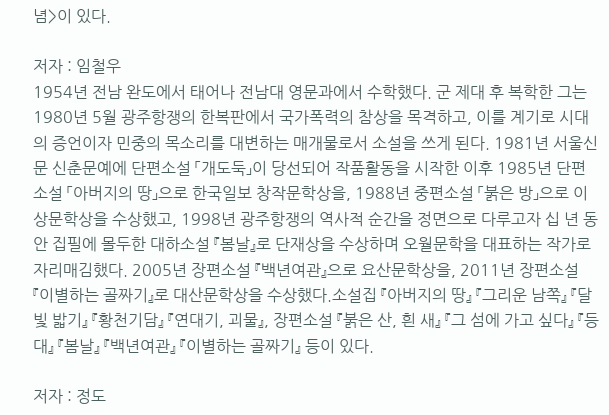념>이 있다.

저자 : 임철우
1954년 전남 완도에서 태어나 전남대 영문과에서 수학했다. 군 제대 후 복학한 그는 1980년 5월 광주항쟁의 한복판에서 국가폭력의 참상을 목격하고, 이를 계기로 시대의 증언이자 민중의 목소리를 대변하는 매개물로서 소설을 쓰게 된다. 1981년 서울신문 신춘문예에 단편소설 「개도둑」이 당선되어 작품활동을 시작한 이후 1985년 단편소설 「아버지의 땅」으로 한국일보 창작문학상을, 1988년 중편소설 「붉은 방」으로 이상문학상을 수상했고, 1998년 광주항쟁의 역사적 순간을 정면으로 다루고자 십 년 동안 집필에 몰두한 대하소설 『봄날』로 단재상을 수상하며 오월문학을 대표하는 작가로 자리매김했다. 2005년 장편소설 『백년여관』으로 요산문학상을, 2011년 장편소설 『이별하는 골짜기』로 대산문학상을 수상했다.소설집 『아버지의 땅』 『그리운 남쪽』 『달빛 밟기』 『황천기담』 『연대기, 괴물』, 장편소설 『붉은 산, 흰 새』 『그 섬에 가고 싶다』 『등대』 『봄날』 『백년여관』 『이별하는 골짜기』 등이 있다.

저자 : 정도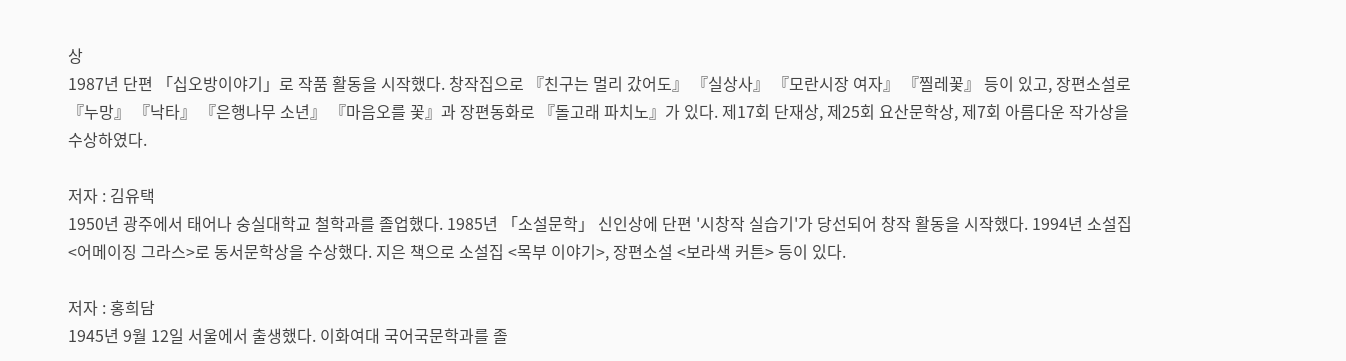상
1987년 단편 「십오방이야기」로 작품 활동을 시작했다. 창작집으로 『친구는 멀리 갔어도』 『실상사』 『모란시장 여자』 『찔레꽃』 등이 있고, 장편소설로 『누망』 『낙타』 『은행나무 소년』 『마음오를 꽃』과 장편동화로 『돌고래 파치노』가 있다. 제17회 단재상, 제25회 요산문학상, 제7회 아름다운 작가상을 수상하였다.

저자 : 김유택
1950년 광주에서 태어나 숭실대학교 철학과를 졸업했다. 1985년 「소설문학」 신인상에 단편 '시창작 실습기'가 당선되어 창작 활동을 시작했다. 1994년 소설집 <어메이징 그라스>로 동서문학상을 수상했다. 지은 책으로 소설집 <목부 이야기>, 장편소설 <보라색 커튼> 등이 있다.

저자 : 홍희담
1945년 9월 12일 서울에서 출생했다. 이화여대 국어국문학과를 졸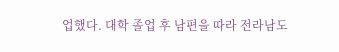업했다. 대학 졸업 후 남편을 따라 전라남도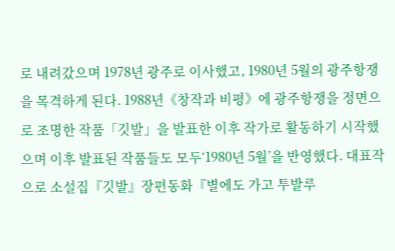로 내려갔으며 1978년 광주로 이사했고, 1980년 5월의 광주항쟁을 목격하게 된다. 1988년《창작과 비평》에 광주항쟁을 정면으로 조명한 작품「깃발」을 발표한 이후 작가로 활동하기 시작했으며 이후 발표된 작품들도 모두‘1980년 5월’을 반영했다. 대표작으로 소설집『깃발』장편동화『별에도 가고 투발루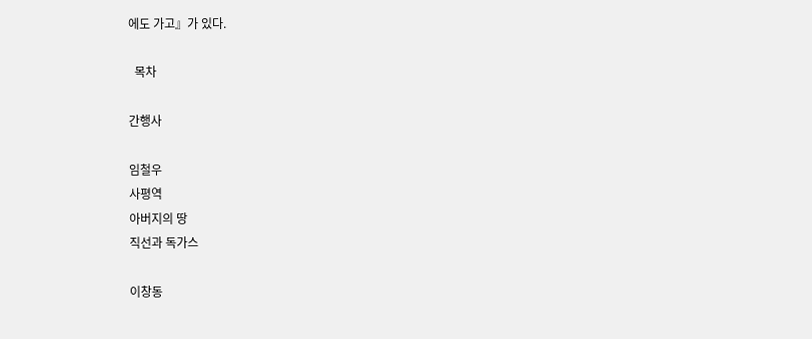에도 가고』가 있다.

  목차

간행사

임철우
사평역
아버지의 땅
직선과 독가스

이창동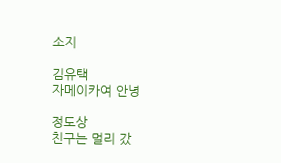소지

김유택
자메이카여 안녕

정도상
친구는 멀리 갔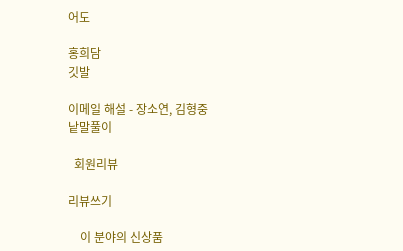어도

홍희담
깃발

이메일 해설 - 장소연, 김형중
낱말풀이

  회원리뷰

리뷰쓰기

    이 분야의 신상품